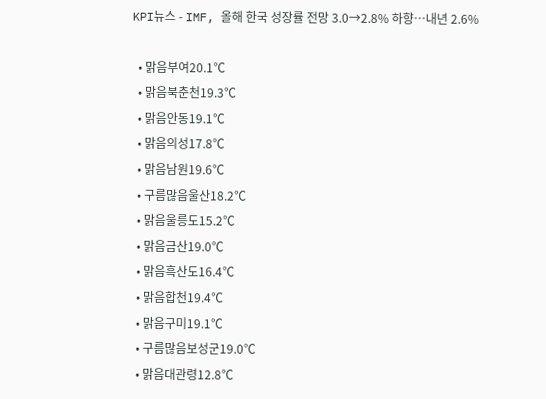KPI뉴스 - IMF, 올해 한국 성장률 전망 3.0→2.8% 하향…내년 2.6%

  • 맑음부여20.1℃
  • 맑음북춘천19.3℃
  • 맑음안동19.1℃
  • 맑음의성17.8℃
  • 맑음남원19.6℃
  • 구름많음울산18.2℃
  • 맑음울릉도15.2℃
  • 맑음금산19.0℃
  • 맑음흑산도16.4℃
  • 맑음합천19.4℃
  • 맑음구미19.1℃
  • 구름많음보성군19.0℃
  • 맑음대관령12.8℃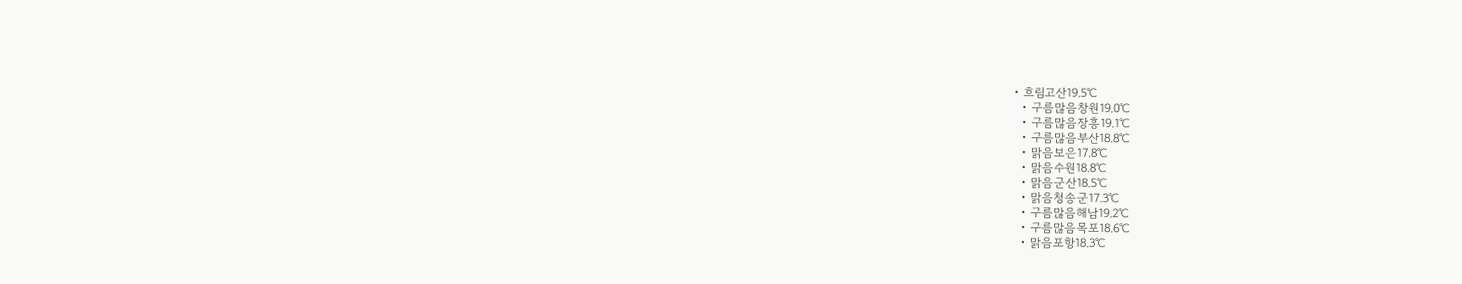• 흐림고산19.5℃
  • 구름많음창원19.0℃
  • 구름많음장흥19.1℃
  • 구름많음부산18.8℃
  • 맑음보은17.8℃
  • 맑음수원18.8℃
  • 맑음군산18.5℃
  • 맑음청송군17.3℃
  • 구름많음해남19.2℃
  • 구름많음목포18.6℃
  • 맑음포항18.3℃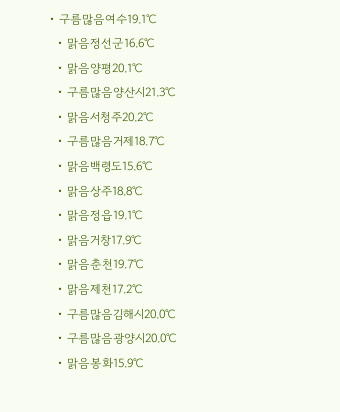• 구름많음여수19.1℃
  • 맑음정선군16.6℃
  • 맑음양평20.1℃
  • 구름많음양산시21.3℃
  • 맑음서청주20.2℃
  • 구름많음거제18.7℃
  • 맑음백령도15.6℃
  • 맑음상주18.8℃
  • 맑음정읍19.1℃
  • 맑음거창17.9℃
  • 맑음춘천19.7℃
  • 맑음제천17.2℃
  • 구름많음김해시20.0℃
  • 구름많음광양시20.0℃
  • 맑음봉화15.9℃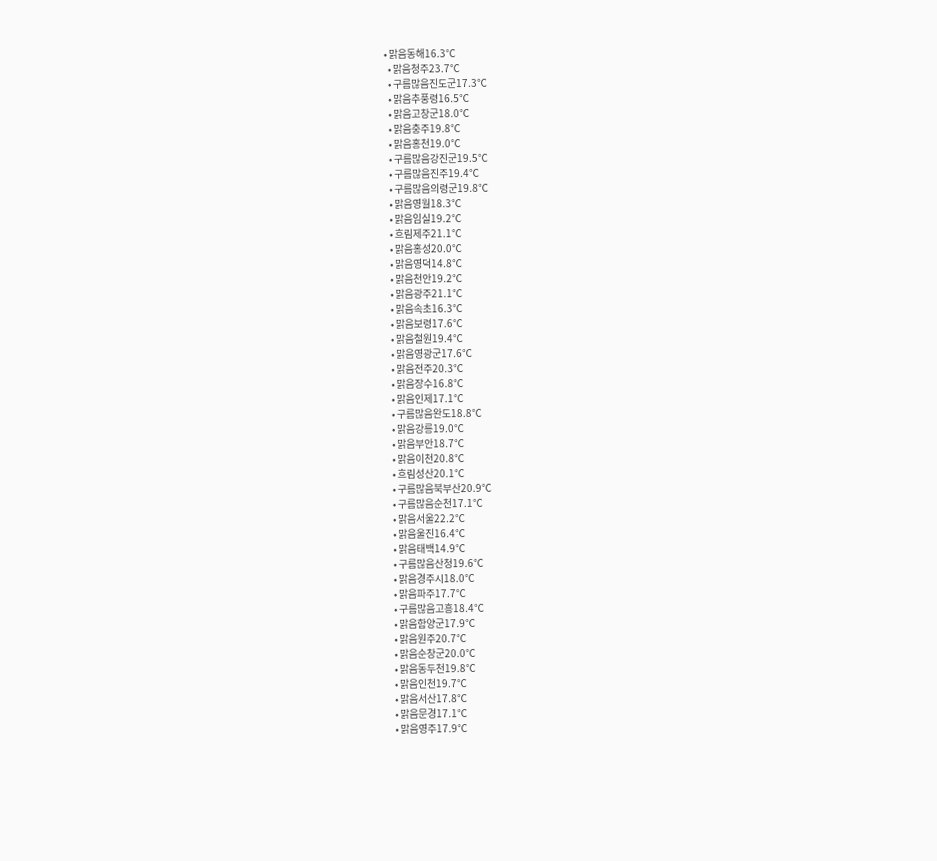• 맑음동해16.3℃
  • 맑음청주23.7℃
  • 구름많음진도군17.3℃
  • 맑음추풍령16.5℃
  • 맑음고창군18.0℃
  • 맑음충주19.8℃
  • 맑음홍천19.0℃
  • 구름많음강진군19.5℃
  • 구름많음진주19.4℃
  • 구름많음의령군19.8℃
  • 맑음영월18.3℃
  • 맑음임실19.2℃
  • 흐림제주21.1℃
  • 맑음홍성20.0℃
  • 맑음영덕14.8℃
  • 맑음천안19.2℃
  • 맑음광주21.1℃
  • 맑음속초16.3℃
  • 맑음보령17.6℃
  • 맑음철원19.4℃
  • 맑음영광군17.6℃
  • 맑음전주20.3℃
  • 맑음장수16.8℃
  • 맑음인제17.1℃
  • 구름많음완도18.8℃
  • 맑음강릉19.0℃
  • 맑음부안18.7℃
  • 맑음이천20.8℃
  • 흐림성산20.1℃
  • 구름많음북부산20.9℃
  • 구름많음순천17.1℃
  • 맑음서울22.2℃
  • 맑음울진16.4℃
  • 맑음태백14.9℃
  • 구름많음산청19.6℃
  • 맑음경주시18.0℃
  • 맑음파주17.7℃
  • 구름많음고흥18.4℃
  • 맑음함양군17.9℃
  • 맑음원주20.7℃
  • 맑음순창군20.0℃
  • 맑음동두천19.8℃
  • 맑음인천19.7℃
  • 맑음서산17.8℃
  • 맑음문경17.1℃
  • 맑음영주17.9℃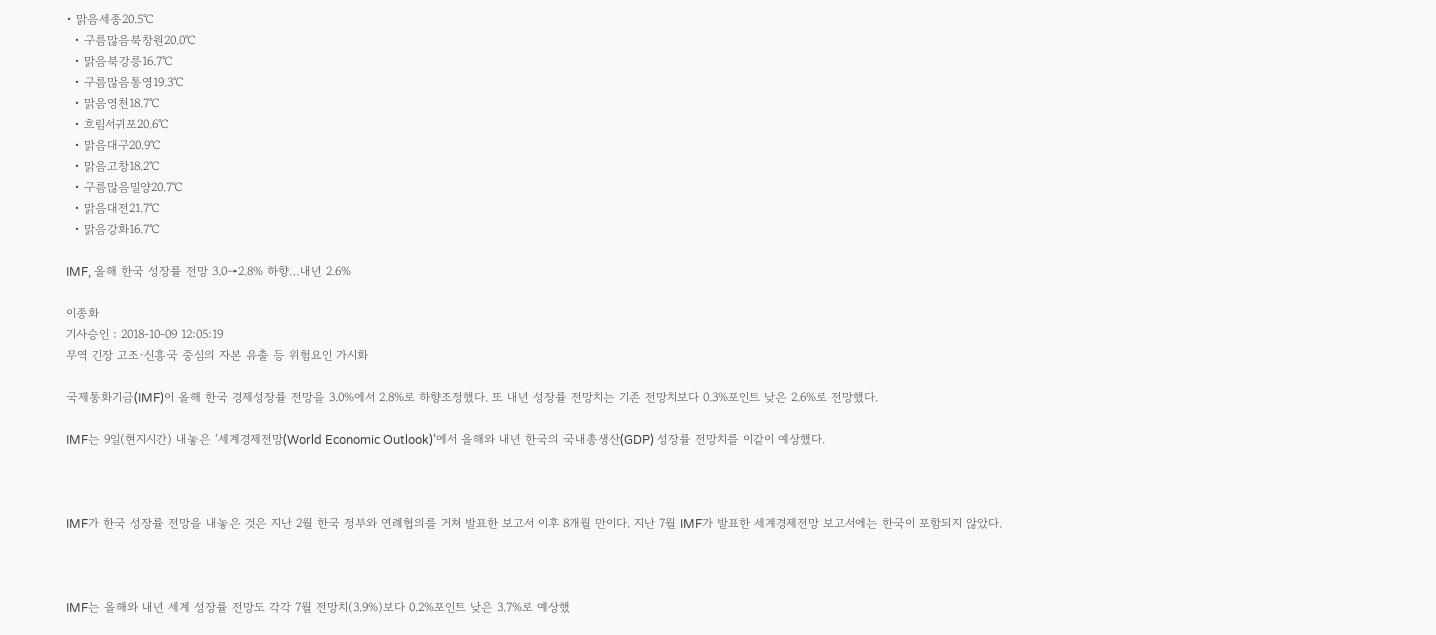• 맑음세종20.5℃
  • 구름많음북창원20.0℃
  • 맑음북강릉16.7℃
  • 구름많음통영19.3℃
  • 맑음영천18.7℃
  • 흐림서귀포20.6℃
  • 맑음대구20.9℃
  • 맑음고창18.2℃
  • 구름많음밀양20.7℃
  • 맑음대전21.7℃
  • 맑음강화16.7℃

IMF, 올해 한국 성장률 전망 3.0→2.8% 하향…내년 2.6%

이종화
기사승인 : 2018-10-09 12:05:19
무역 긴장 고조·신흥국 중심의 자본 유출 등 위험요인 가시화

국제통화기금(IMF)이 올해 한국 경제성장률 전망을 3.0%에서 2.8%로 하향조정했다. 또 내년 성장률 전망치는 기존 전망치보다 0.3%포인트 낮은 2.6%로 전망했다.

IMF는 9일(현지시간) 내놓은 ‘세계경제전망(World Economic Outlook)’에서 올해와 내년 한국의 국내총생산(GDP) 성장률 전망치를 이같이 예상했다.



IMF가 한국 성장률 전망을 내놓은 것은 지난 2월 한국 정부와 연례협의를 거쳐 발표한 보고서 이후 8개월 만이다. 지난 7월 IMF가 발표한 세계경제전망 보고서에는 한국이 포함되지 않았다.



IMF는 올해와 내년 세계 성장률 전망도 각각 7월 전망치(3.9%)보다 0.2%포인트 낮은 3.7%로 예상했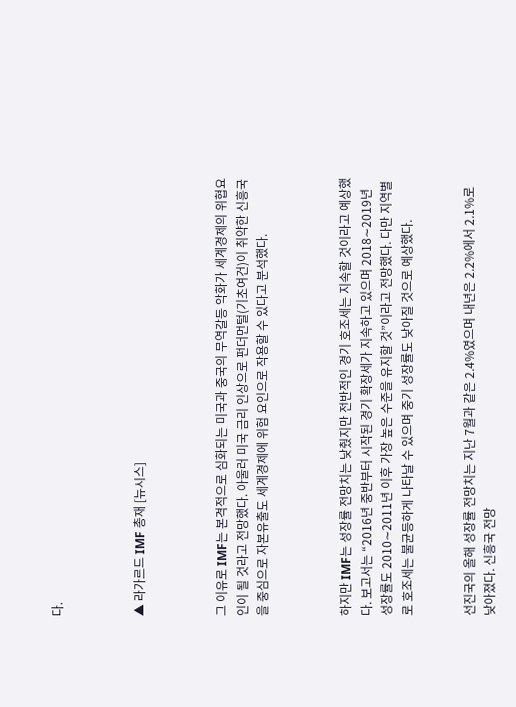다.



▲ 라가르드 IMF 총재 [뉴시스]



그 이유로 IMF는 본격적으로 심화되는 미국과 중국의 무역갈등 악화가 세계경제의 위협요인이 될 것라고 전망했다. 아울러 미국 금리 인상으로 펀더먼털(기초여건)이 취약한 신흥국을 중심으로 자본유출도 세계경제에 위험 요인으로 작용할 수 있다고 분석했다.



하지만 IMF는 성장률 전망치는 낮췄지만 전반적인 경기 호조세는 지속할 것이라고 예상했다. 보고서는 “2016년 중반부터 시작된 경기 확장세가 지속하고 있으며 2018∼2019년 성장률도 2010∼2011년 이후 가장 높은 수준을 유지할 것”이라고 전망했다. 다만 지역별로 호조세는 불균등하게 나타날 수 있으며 중기 성장률도 낮아질 것으로 예상했다.


선진국의 올해 성장률 전망치는 지난 7월과 같은 2.4%였으며 내년은 2.2%에서 2.1%로 낮아졌다. 신흥국 전망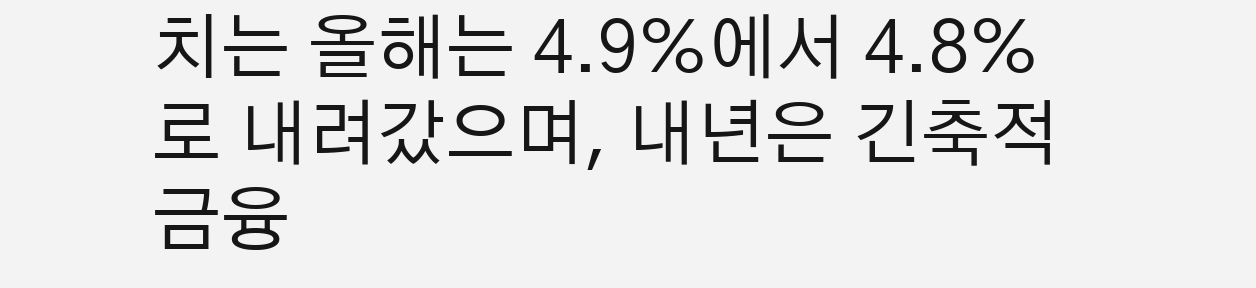치는 올해는 4.9%에서 4.8%로 내려갔으며, 내년은 긴축적 금융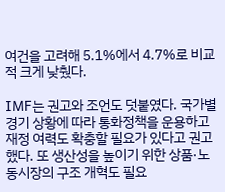여건을 고려해 5.1%에서 4.7%로 비교적 크게 낮췄다.

IMF는 권고와 조언도 덧붙였다. 국가별 경기 상황에 따라 통화정책을 운용하고 재정 여력도 확충할 필요가 있다고 권고했다. 또 생산성을 높이기 위한 상품·노동시장의 구조 개혁도 필요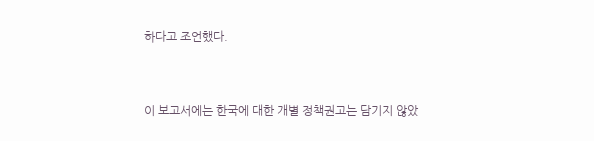하다고 조언했다.



이 보고서에는 한국에 대한 개별 정책권고는 담기지 않았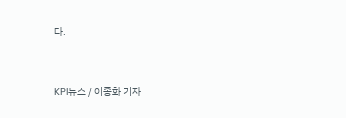다.



KPI뉴스 / 이종화 기자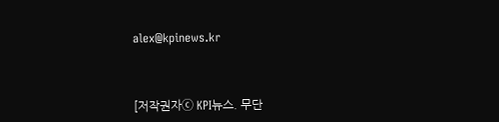alex@kpinews.kr



[저작권자ⓒ KPI뉴스. 무단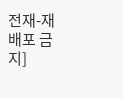전재-재배포 금지]